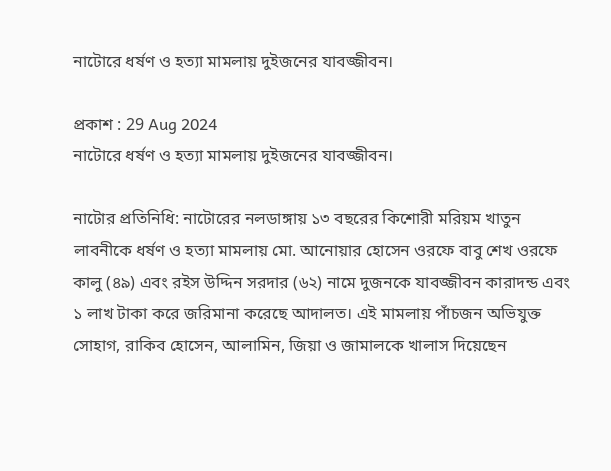নাটোরে ধর্ষণ ও হত্যা মামলায় দুইজনের যাবজ্জীবন।

প্রকাশ : 29 Aug 2024
নাটোরে ধর্ষণ ও হত্যা মামলায় দুইজনের যাবজ্জীবন।

নাটোর প্রতিনিধি: নাটোরের নলডাঙ্গায় ১৩ বছরের কিশোরী মরিয়ম খাতুন লাবনীকে ধর্ষণ ও হত্যা মামলায় মো. আনোয়ার হোসেন ওরফে বাবু শেখ ওরফে কালু (৪৯) এবং রইস উদ্দিন সরদার (৬২) নামে দুজনকে যাবজ্জীবন কারাদন্ড এবং ১ লাখ টাকা করে জরিমানা করেছে আদালত। এই মামলায় পাঁচজন অভিযুক্ত সোহাগ, রাকিব হোসেন, আলামিন, জিয়া ও জামালকে খালাস দিয়েছেন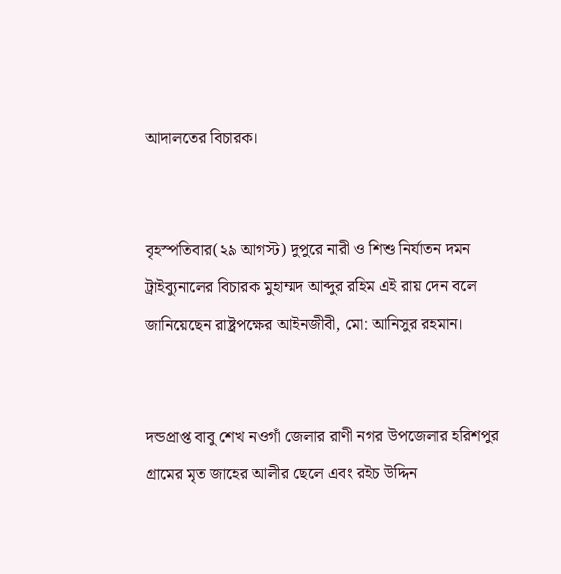আদালতের বিচারক।


বৃহস্পতিবার(২৯ আগস্ট) দুপুরে নারী ও শিশু নির্যাতন দমন ট্রাইব্যুনালের বিচারক মুহাম্মদ আব্দুর রহিম এই রায় দেন বলে জানিয়েছেন রাষ্ট্রপক্ষের আইনজীবী, মো: আনিসুর রহমান।


দন্ডপ্রাপ্ত বাবু শেখ নওগাঁ জেলার রাণী নগর উপজেলার হরিশপুর গ্রামের মৃত জাহের আলীর ছেলে এবং রইচ উদ্দিন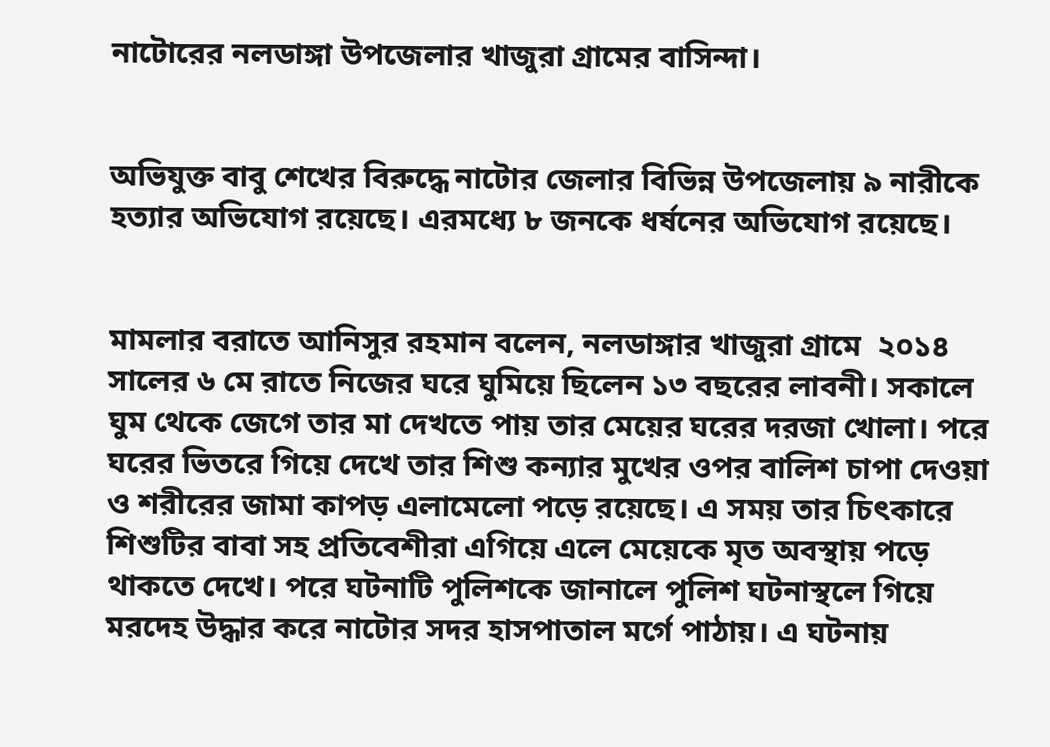নাটোরের নলডাঙ্গা উপজেলার খাজুরা গ্রামের বাসিন্দা।


অভিযুক্ত বাবু শেখের বিরুদ্ধে নাটোর জেলার বিভিন্ন উপজেলায় ৯ নারীকে হত্যার অভিযোগ রয়েছে। এরমধ্যে ৮ জনকে ধর্ষনের অভিযোগ রয়েছে।


মামলার বরাতে আনিসুর রহমান বলেন, নলডাঙ্গার খাজুরা গ্রামে  ২০১৪ সালের ৬ মে রাতে নিজের ঘরে ঘুমিয়ে ছিলেন ১৩ বছরের লাবনী। সকালে ঘুম থেকে জেগে তার মা দেখতে পায় তার মেয়ের ঘরের দরজা খোলা। পরে ঘরের ভিতরে গিয়ে দেখে তার শিশু কন্যার মুখের ওপর বালিশ চাপা দেওয়া ও শরীরের জামা কাপড় এলামেলো পড়ে রয়েছে। এ সময় তার চিৎকারে শিশুটির বাবা সহ প্রতিবেশীরা এগিয়ে এলে মেয়েকে মৃত অবস্থায় পড়ে থাকতে দেখে। পরে ঘটনাটি পুলিশকে জানালে পুলিশ ঘটনাস্থলে গিয়ে মরদেহ উদ্ধার করে নাটোর সদর হাসপাতাল মর্গে পাঠায়। এ ঘটনায়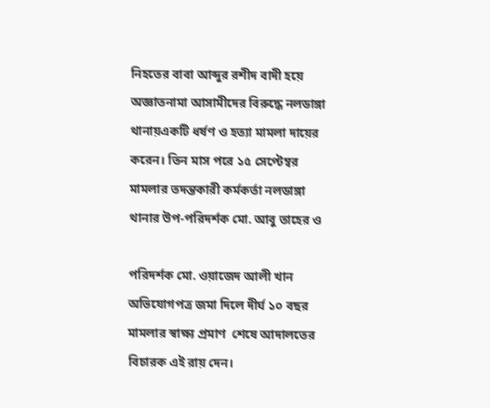নিহতের বাবা আব্দুর রশীদ বাদী হয়ে অজ্ঞাতনামা আসামীদের বিরুদ্ধে নলডাঙ্গা থানায়একটি ধর্ষণ ও হত্যা মামলা দায়ের করেন। তিন মাস পরে ১৫ সেপ্টেম্বর মামলার তদন্তকারী কর্মকর্তা নলডাঙ্গা থানার উপ-পরিদর্শক মো. আবু তাহের ও

পরিদর্শক মো. ওয়াজেদ আলী খান অভিযোগপত্র জমা দিলে দীর্ঘ ১০ বছর মামলার স্বাক্ষ্য প্রমাণ  শেষে আদালতের বিচারক এই রায় দেন।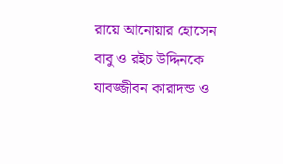রায়ে আনোয়ার হোসেন বাবু ও রইচ উদ্দিনকে যাবজ্জীবন কারাদন্ড ও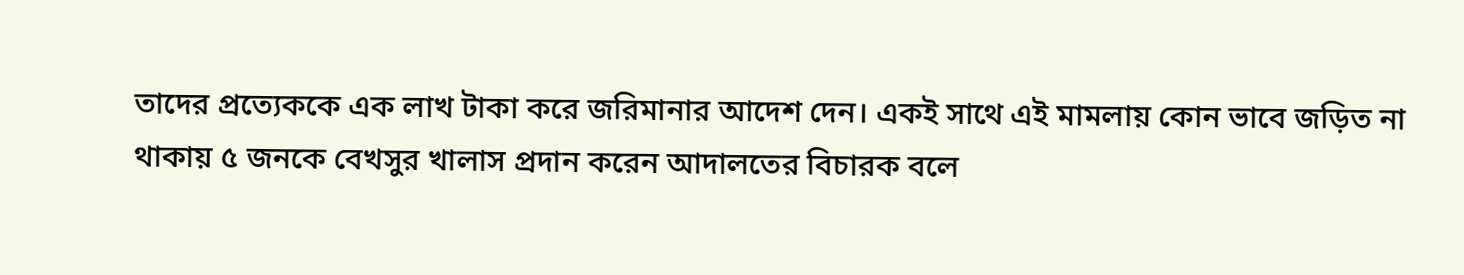তাদের প্রত্যেককে এক লাখ টাকা করে জরিমানার আদেশ দেন। একই সাথে এই মামলায় কোন ভাবে জড়িত না থাকায় ৫ জনকে বেখসুর খালাস প্রদান করেন আদালতের বিচারক বলে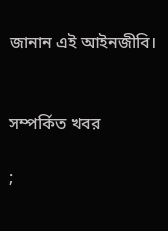জানান এই আইনজীবি।


সম্পর্কিত খবর

;